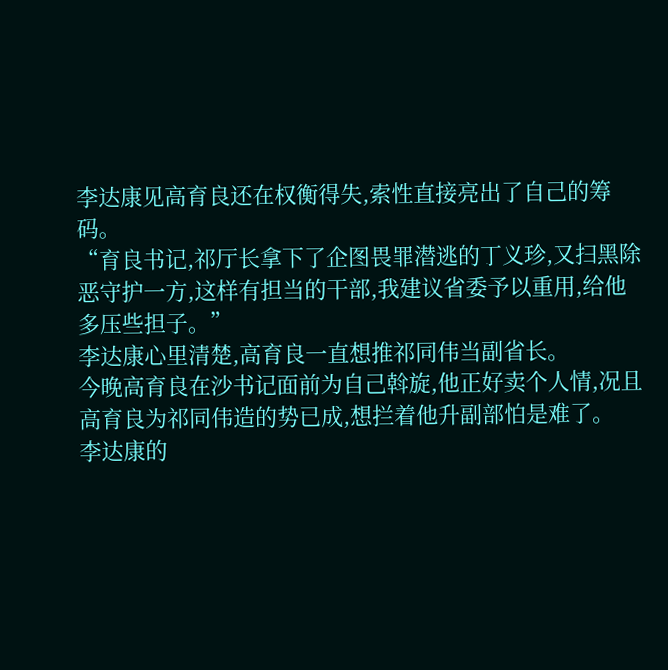李达康见高育良还在权衡得失,索性直接亮出了自己的筹码。
“育良书记,祁厅长拿下了企图畏罪潜逃的丁义珍,又扫黑除恶守护一方,这样有担当的干部,我建议省委予以重用,给他多压些担子。”
李达康心里清楚,高育良一直想推祁同伟当副省长。
今晚高育良在沙书记面前为自己斡旋,他正好卖个人情,况且高育良为祁同伟造的势已成,想拦着他升副部怕是难了。
李达康的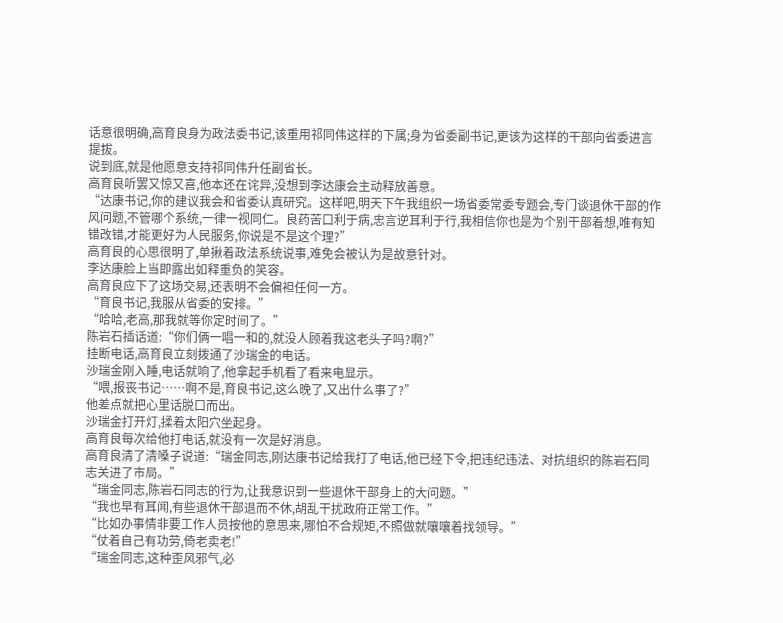话意很明确,高育良身为政法委书记,该重用祁同伟这样的下属;身为省委副书记,更该为这样的干部向省委进言提拔。
说到底,就是他愿意支持祁同伟升任副省长。
高育良听罢又惊又喜,他本还在诧异,没想到李达康会主动释放善意。
“达康书记,你的建议我会和省委认真研究。这样吧,明天下午我组织一场省委常委专题会,专门谈退休干部的作风问题,不管哪个系统,一律一视同仁。良药苦口利于病,忠言逆耳利于行,我相信你也是为个别干部着想,唯有知错改错,才能更好为人民服务,你说是不是这个理?”
高育良的心思很明了,单揪着政法系统说事,难免会被认为是故意针对。
李达康脸上当即露出如释重负的笑容。
高育良应下了这场交易,还表明不会偏袒任何一方。
“育良书记,我服从省委的安排。”
“哈哈,老高,那我就等你定时间了。”
陈岩石插话道:“你们俩一唱一和的,就没人顾着我这老头子吗?啊?”
挂断电话,高育良立刻拨通了沙瑞金的电话。
沙瑞金刚入睡,电话就响了,他拿起手机看了看来电显示。
“喂,报丧书记……啊不是,育良书记,这么晚了,又出什么事了?”
他差点就把心里话脱口而出。
沙瑞金打开灯,揉着太阳穴坐起身。
高育良每次给他打电话,就没有一次是好消息。
高育良清了清嗓子说道:“瑞金同志,刚达康书记给我打了电话,他已经下令,把违纪违法、对抗组织的陈岩石同志关进了市局。”
“瑞金同志,陈岩石同志的行为,让我意识到一些退休干部身上的大问题。”
“我也早有耳闻,有些退休干部退而不休,胡乱干扰政府正常工作。”
“比如办事情非要工作人员按他的意思来,哪怕不合规矩,不照做就嚷嚷着找领导。”
“仗着自己有功劳,倚老卖老!”
“瑞金同志,这种歪风邪气,必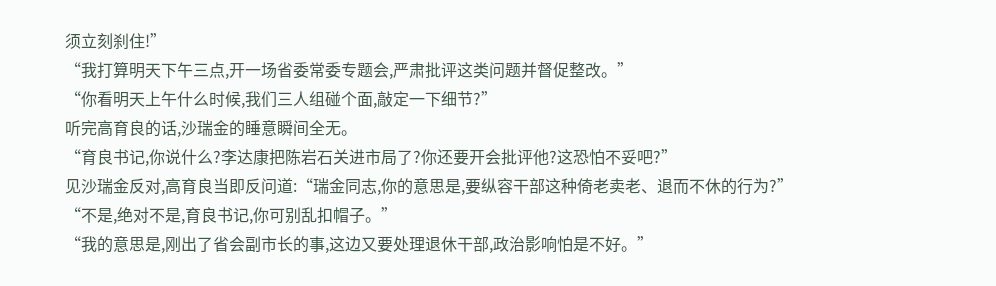须立刻刹住!”
“我打算明天下午三点,开一场省委常委专题会,严肃批评这类问题并督促整改。”
“你看明天上午什么时候,我们三人组碰个面,敲定一下细节?”
听完高育良的话,沙瑞金的睡意瞬间全无。
“育良书记,你说什么?李达康把陈岩石关进市局了?你还要开会批评他?这恐怕不妥吧?”
见沙瑞金反对,高育良当即反问道:“瑞金同志,你的意思是,要纵容干部这种倚老卖老、退而不休的行为?”
“不是,绝对不是,育良书记,你可别乱扣帽子。”
“我的意思是,刚出了省会副市长的事,这边又要处理退休干部,政治影响怕是不好。”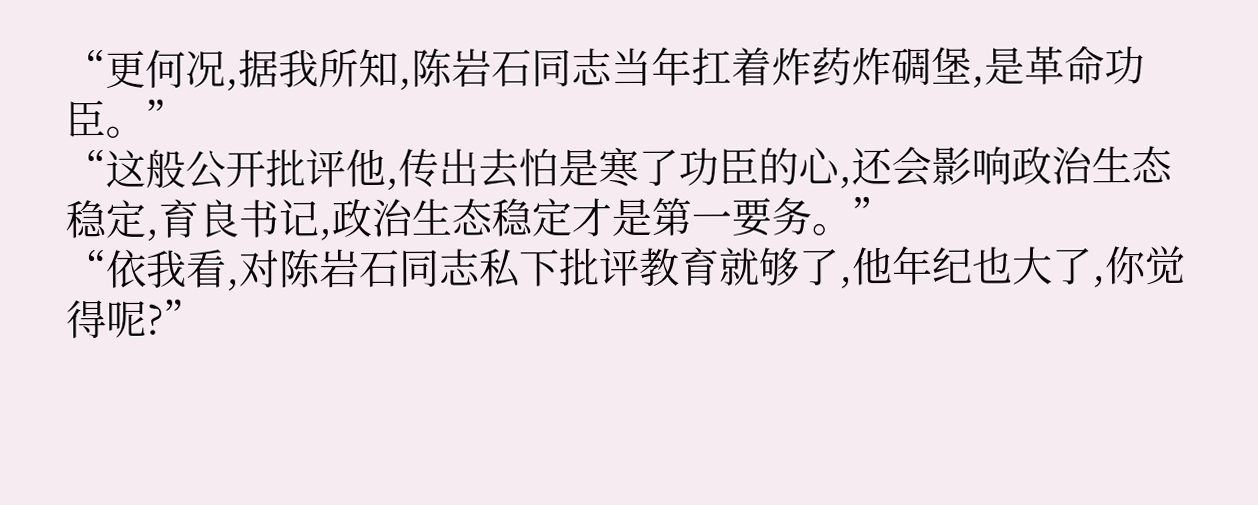“更何况,据我所知,陈岩石同志当年扛着炸药炸碉堡,是革命功臣。”
“这般公开批评他,传出去怕是寒了功臣的心,还会影响政治生态稳定,育良书记,政治生态稳定才是第一要务。”
“依我看,对陈岩石同志私下批评教育就够了,他年纪也大了,你觉得呢?”